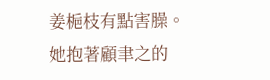姜梔枝有點害臊。
她抱著顧聿之的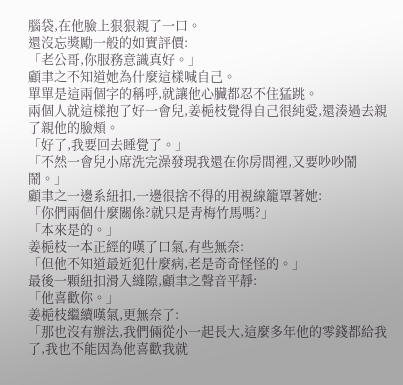腦袋,在他臉上狠狠親了一口。
還沒忘獎勵一般的如實評價:
「老公哥,你服務意識真好。」
顧聿之不知道她為什麼這樣喊自己。
單單是這兩個字的稱呼,就讓他心臟都忍不住猛跳。
兩個人就這樣抱了好一會兒,姜梔枝覺得自己很純愛,還湊過去親了親他的臉頰。
「好了,我要回去睡覺了。」
「不然一會兒小席洗完澡發現我還在你房間裡,又要吵吵鬧鬧。」
顧聿之一邊系紐扣,一邊很捨不得的用視線籠罩著她:
「你們兩個什麼關係?就只是青梅竹馬嗎?」
「本來是的。」
姜梔枝一本正經的嘆了口氣,有些無奈:
「但他不知道最近犯什麼病,老是奇奇怪怪的。」
最後一顆紐扣滑入縫隙,顧聿之聲音平靜:
「他喜歡你。」
姜梔枝繼續嘆氣,更無奈了:
「那也沒有辦法,我們倆從小一起長大,這麼多年他的零錢都給我了,我也不能因為他喜歡我就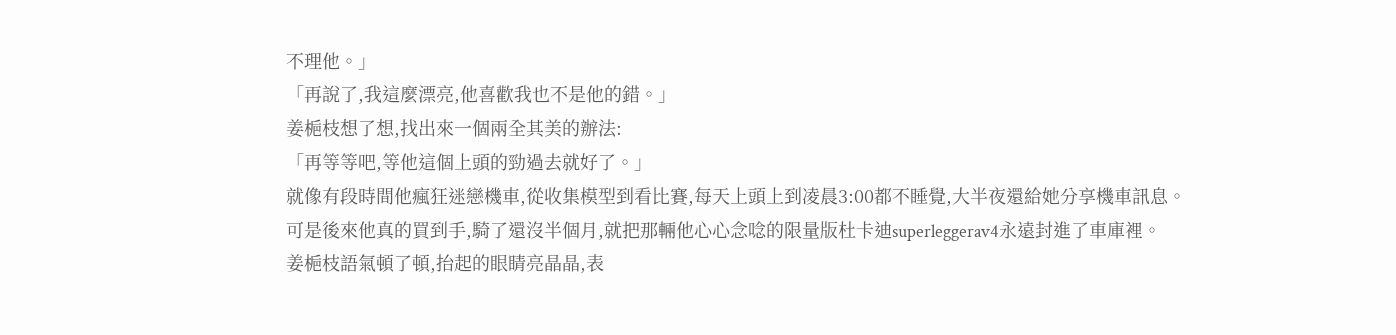不理他。」
「再說了,我這麼漂亮,他喜歡我也不是他的錯。」
姜梔枝想了想,找出來一個兩全其美的辦法:
「再等等吧,等他這個上頭的勁過去就好了。」
就像有段時間他瘋狂迷戀機車,從收集模型到看比賽,每天上頭上到凌晨3:00都不睡覺,大半夜還給她分享機車訊息。
可是後來他真的買到手,騎了還沒半個月,就把那輛他心心念唸的限量版杜卡迪superleggerav4永遠封進了車庫裡。
姜梔枝語氣頓了頓,抬起的眼睛亮晶晶,表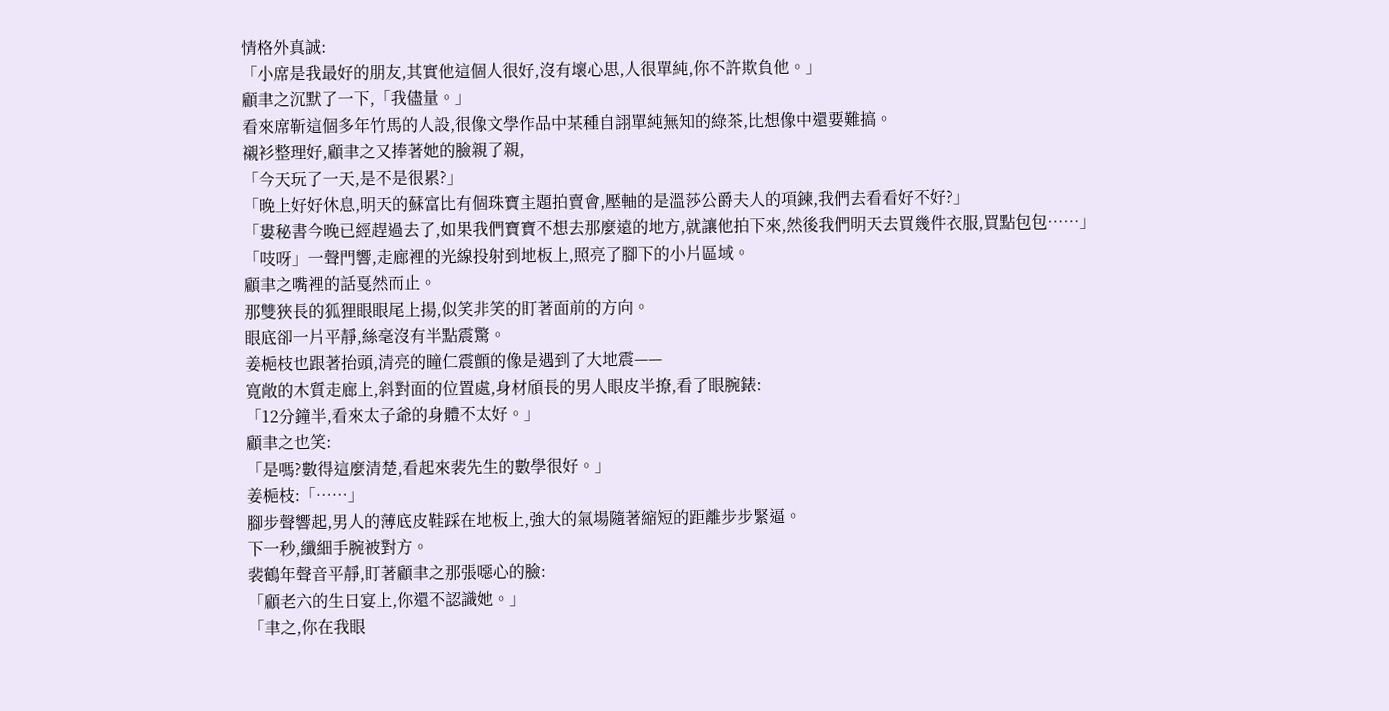情格外真誠:
「小席是我最好的朋友,其實他這個人很好,沒有壞心思,人很單純,你不許欺負他。」
顧聿之沉默了一下,「我儘量。」
看來席靳這個多年竹馬的人設,很像文學作品中某種自詡單純無知的綠茶,比想像中還要難搞。
襯衫整理好,顧聿之又捧著她的臉親了親,
「今天玩了一天,是不是很累?」
「晚上好好休息,明天的蘇富比有個珠寶主題拍賣會,壓軸的是溫莎公爵夫人的項鍊,我們去看看好不好?」
「婁秘書今晚已經趕過去了,如果我們寶寶不想去那麼遠的地方,就讓他拍下來,然後我們明天去買幾件衣服,買點包包……」
「吱呀」一聲門響,走廊裡的光線投射到地板上,照亮了腳下的小片區域。
顧聿之嘴裡的話戛然而止。
那雙狹長的狐狸眼眼尾上揚,似笑非笑的盯著面前的方向。
眼底卻一片平靜,絲毫沒有半點震驚。
姜梔枝也跟著抬頭,清亮的瞳仁震顫的像是遇到了大地震——
寬敞的木質走廊上,斜對面的位置處,身材頎長的男人眼皮半撩,看了眼腕錶:
「12分鐘半,看來太子爺的身體不太好。」
顧聿之也笑:
「是嗎?數得這麼清楚,看起來裴先生的數學很好。」
姜梔枝:「……」
腳步聲響起,男人的薄底皮鞋踩在地板上,強大的氣場隨著縮短的距離步步緊逼。
下一秒,纖細手腕被對方。
裴鶴年聲音平靜,盯著顧聿之那張噁心的臉:
「顧老六的生日宴上,你還不認識她。」
「聿之,你在我眼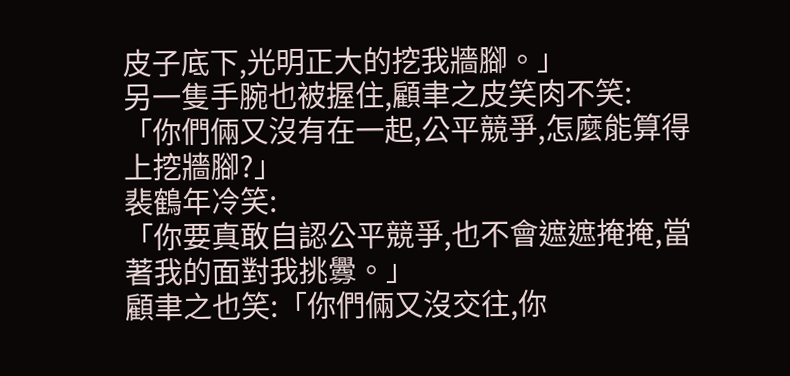皮子底下,光明正大的挖我牆腳。」
另一隻手腕也被握住,顧聿之皮笑肉不笑:
「你們倆又沒有在一起,公平競爭,怎麼能算得上挖牆腳?」
裴鶴年冷笑:
「你要真敢自認公平競爭,也不會遮遮掩掩,當著我的面對我挑釁。」
顧聿之也笑:「你們倆又沒交往,你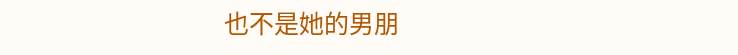也不是她的男朋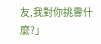友,我對你挑釁什麼?」